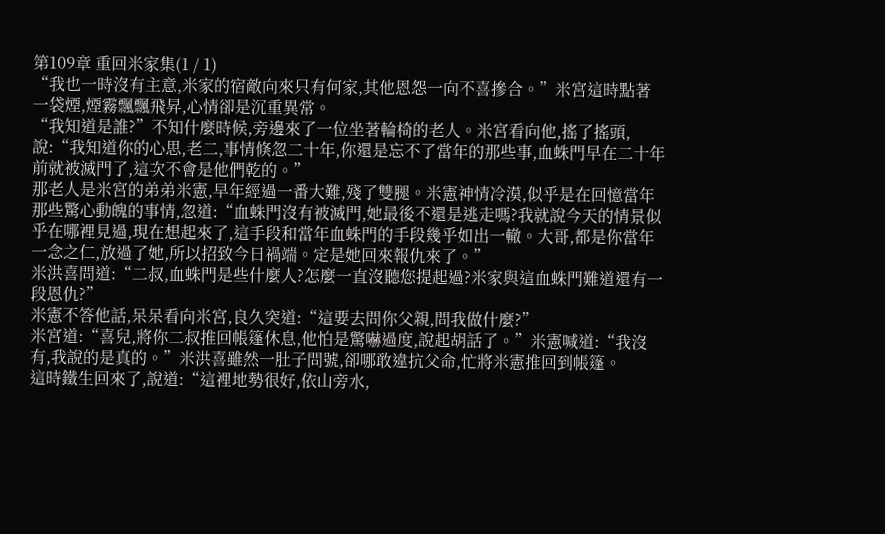第109章 重回米家集(1 / 1)
“我也一時沒有主意,米家的宿敵向來只有何家,其他恩怨一向不喜摻合。”米宮這時點著一袋煙,煙霧飄飄飛昇,心情卻是沉重異常。
“我知道是誰?”不知什麼時候,旁邊來了一位坐著輪椅的老人。米宮看向他,搖了搖頭,說:“我知道你的心思,老二,事情倏忽二十年,你還是忘不了當年的那些事,血蛛門早在二十年前就被滅門了,這次不會是他們乾的。”
那老人是米宮的弟弟米憲,早年經過一番大難,殘了雙腿。米憲神情冷漠,似乎是在回憶當年那些驚心動魄的事情,忽道:“血蛛門沒有被滅門,她最後不還是逃走嗎?我就說今天的情景似乎在哪裡見過,現在想起來了,這手段和當年血蛛門的手段幾乎如出一轍。大哥,都是你當年一念之仁,放過了她,所以招致今日禍端。定是她回來報仇來了。”
米洪喜問道:“二叔,血蛛門是些什麼人?怎麼一直沒聽您提起過?米家與這血蛛門難道還有一段恩仇?”
米憲不答他話,呆呆看向米宮,良久突道:“這要去問你父親,問我做什麼?”
米宮道:“喜兒,將你二叔推回帳篷休息,他怕是驚嚇過度,說起胡話了。”米憲喊道:“我沒有,我說的是真的。”米洪喜雖然一肚子問號,卻哪敢違抗父命,忙將米憲推回到帳篷。
這時鐵生回來了,說道:“這裡地勢很好,依山旁水,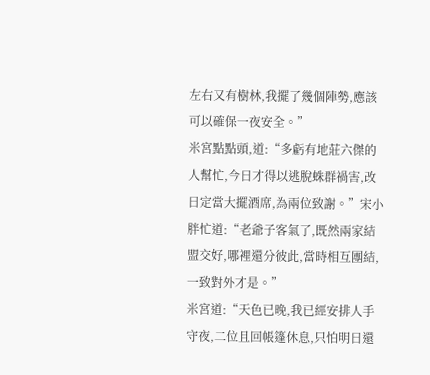左右又有樹林,我擺了幾個陣勢,應該可以確保一夜安全。”
米宮點點頭,道:“多虧有地莊六傑的人幫忙,今日才得以逃脫蛛群禍害,改日定當大擺酒席,為兩位致謝。”宋小胖忙道:“老爺子客氣了,既然兩家結盟交好,哪裡還分彼此,當時相互團結,一致對外才是。”
米宮道:“天色已晚,我已經安排人手守夜,二位且回帳篷休息,只怕明日還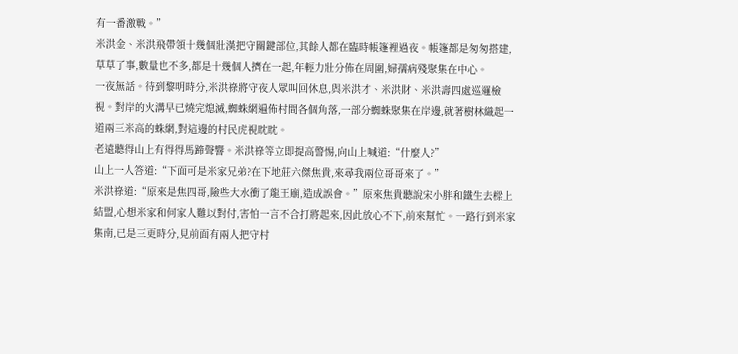有一番激戰。”
米洪金、米洪飛帶領十幾個壯漢把守關鍵部位,其餘人都在臨時帳篷裡過夜。帳篷都是匆匆搭建,草草了事,數量也不多,都是十幾個人擠在一起,年輕力壯分佈在周圍,婦孺病殘聚集在中心。
一夜無話。待到黎明時分,米洪祿將守夜人眾叫回休息,與米洪才、米洪財、米洪壽四處巡邏檢視。對岸的火溝早已燒完熄滅,蜘蛛網遍佈村間各個角落,一部分蜘蛛聚集在岸邊,就著樹林織起一道兩三米高的蛛網,對這邊的村民虎視眈眈。
老遠聽得山上有得得馬蹄聲響。米洪祿等立即提高警惕,向山上喊道:“什麼人?”
山上一人答道:“下面可是米家兄弟?在下地莊六傑焦貴,來尋我兩位哥哥來了。”
米洪祿道:“原來是焦四哥,險些大水衝了龍王廟,造成誤會。”原來焦貴聽說宋小胖和鐵生去樑上結盟,心想米家和何家人難以對付,害怕一言不合打將起來,因此放心不下,前來幫忙。一路行到米家集南,已是三更時分,見前面有兩人把守村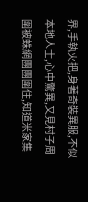界,手執火把,身著奇裝異服,不似本地人士,心中驚異,又見村子周圍被蛛網團團圍住,知道米家集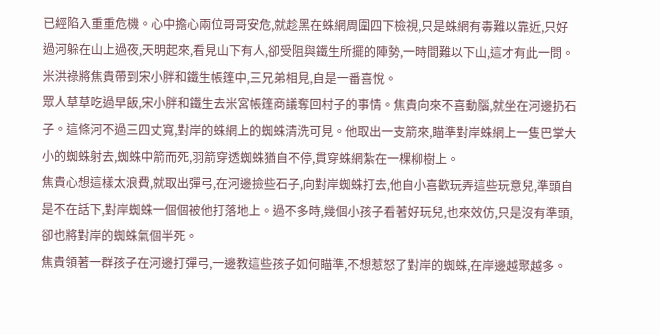已經陷入重重危機。心中擔心兩位哥哥安危,就趁黑在蛛網周圍四下檢視,只是蛛網有毒難以靠近,只好過河躲在山上過夜,天明起來,看見山下有人,卻受阻與鐵生所擺的陣勢,一時間難以下山,這才有此一問。
米洪祿將焦貴帶到宋小胖和鐵生帳篷中,三兄弟相見,自是一番喜悅。
眾人草草吃過早飯,宋小胖和鐵生去米宮帳篷商議奪回村子的事情。焦貴向來不喜動腦,就坐在河邊扔石子。這條河不過三四丈寬,對岸的蛛網上的蜘蛛清洗可見。他取出一支箭來,瞄準對岸蛛網上一隻巴掌大小的蜘蛛射去,蜘蛛中箭而死,羽箭穿透蜘蛛猶自不停,貫穿蛛網紮在一棵柳樹上。
焦貴心想這樣太浪費,就取出彈弓,在河邊撿些石子,向對岸蜘蛛打去,他自小喜歡玩弄這些玩意兒,準頭自是不在話下,對岸蜘蛛一個個被他打落地上。過不多時,幾個小孩子看著好玩兒,也來效仿,只是沒有準頭,卻也將對岸的蜘蛛氣個半死。
焦貴領著一群孩子在河邊打彈弓,一邊教這些孩子如何瞄準,不想惹怒了對岸的蜘蛛,在岸邊越聚越多。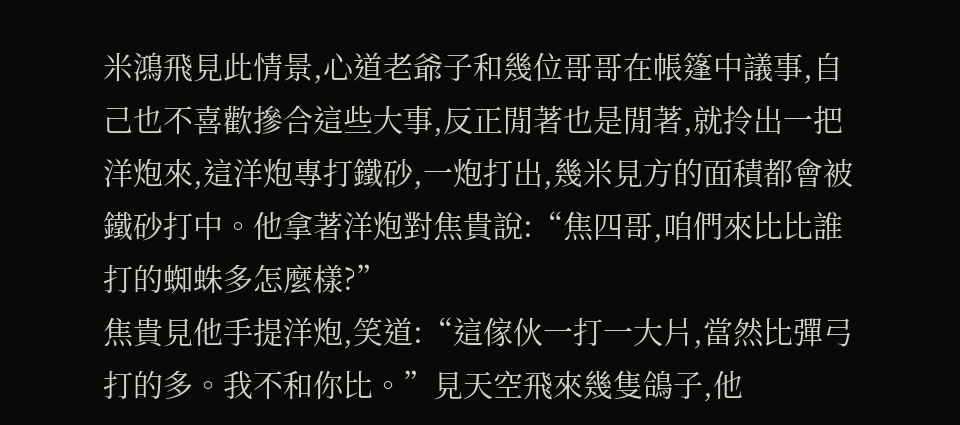米鴻飛見此情景,心道老爺子和幾位哥哥在帳篷中議事,自己也不喜歡摻合這些大事,反正閒著也是閒著,就拎出一把洋炮來,這洋炮專打鐵砂,一炮打出,幾米見方的面積都會被鐵砂打中。他拿著洋炮對焦貴說:“焦四哥,咱們來比比誰打的蜘蛛多怎麼樣?”
焦貴見他手提洋炮,笑道:“這傢伙一打一大片,當然比彈弓打的多。我不和你比。”見天空飛來幾隻鴿子,他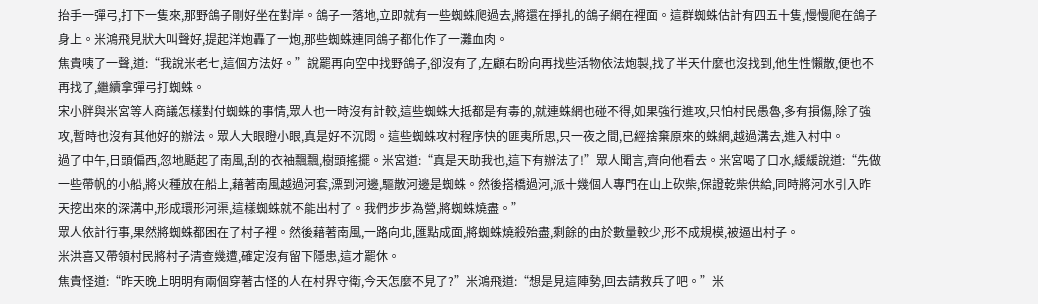抬手一彈弓,打下一隻來,那野鴿子剛好坐在對岸。鴿子一落地,立即就有一些蜘蛛爬過去,將還在掙扎的鴿子網在裡面。這群蜘蛛估計有四五十隻,慢慢爬在鴿子身上。米鴻飛見狀大叫聲好,提起洋炮轟了一炮,那些蜘蛛連同鴿子都化作了一灘血肉。
焦貴咦了一聲,道:“我說米老七,這個方法好。”說罷再向空中找野鴿子,卻沒有了,左顧右盼向再找些活物依法炮製,找了半天什麼也沒找到,他生性懶散,便也不再找了,繼續拿彈弓打蜘蛛。
宋小胖與米宮等人商議怎樣對付蜘蛛的事情,眾人也一時沒有計較,這些蜘蛛大抵都是有毒的,就連蛛網也碰不得,如果強行進攻,只怕村民愚魯,多有損傷,除了強攻,暫時也沒有其他好的辦法。眾人大眼瞪小眼,真是好不沉悶。這些蜘蛛攻村程序快的匪夷所思,只一夜之間,已經捨棄原來的蛛網,越過溝去,進入村中。
過了中午,日頭偏西,忽地颳起了南風,刮的衣袖飄飄,樹頭搖擺。米宮道:“真是天助我也,這下有辦法了!”眾人聞言,齊向他看去。米宮喝了口水,緩緩說道:“先做一些帶帆的小船,將火種放在船上,藉著南風越過河套,漂到河邊,驅散河邊是蜘蛛。然後搭橋過河,派十幾個人專門在山上砍柴,保證乾柴供給,同時將河水引入昨天挖出來的深溝中,形成環形河渠,這樣蜘蛛就不能出村了。我們步步為營,將蜘蛛燒盡。”
眾人依計行事,果然將蜘蛛都困在了村子裡。然後藉著南風,一路向北,匯點成面,將蜘蛛燒殺殆盡,剩餘的由於數量較少,形不成規模,被逼出村子。
米洪喜又帶領村民將村子清查幾遭,確定沒有留下隱患,這才罷休。
焦貴怪道:“昨天晚上明明有兩個穿著古怪的人在村界守衛,今天怎麼不見了?”米鴻飛道:“想是見這陣勢,回去請救兵了吧。”米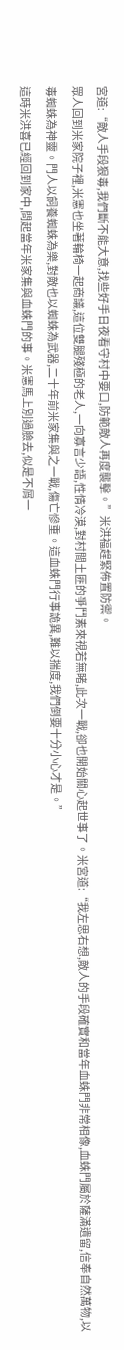宮道:“敵人手段狠毒,我們斷不能大意,找些好手日夜看守村中要口,防範敵人再度襲擊。”米洪福趕緊佈置防禦。
眾人回到米家院子裡,米憲也坐著輪椅一起商議,這位雙腿殘極的老人,一向寡言少語,性情冷漠,對村間土匪的爭鬥素來視若無睹,此次一戰,卻也開始關心起世事了。米宮道:“我左思右想,敵人的手段確實和當年血蛛門非常相像,血蛛門屬於薩滿遺留,信奉自然萬物,以毒蜘蛛為神靈。門人以飼養蜘蛛為樂,對敵也以蜘蛛為武器,二十年前米家集與之一戰,傷亡慘重。這血蛛門行事詭異,難以揣度,我們倒要十分小心才是。”
這時米洪喜已經回到家中,問起當年米家集與血蛛門的事。米憲馬上別過臉去,似是不屑一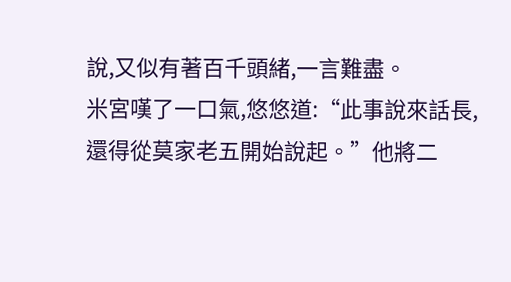說,又似有著百千頭緒,一言難盡。
米宮嘆了一口氣,悠悠道:“此事說來話長,還得從莫家老五開始說起。”他將二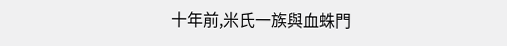十年前,米氏一族與血蛛門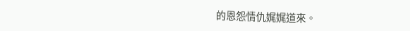的恩怨情仇娓娓道來。